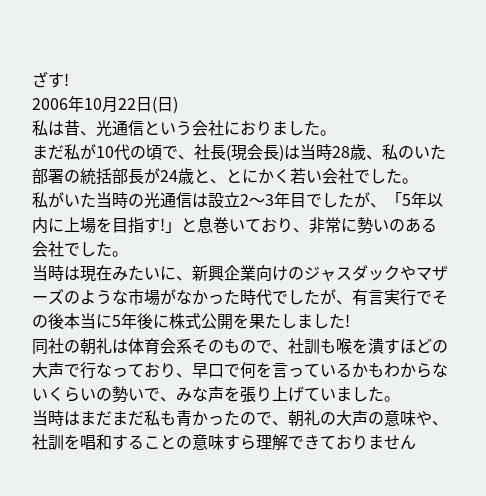ざす!
2006年10月22日(日)
私は昔、光通信という会社におりました。
まだ私が10代の頃で、社長(現会長)は当時28歳、私のいた部署の統括部長が24歳と、とにかく若い会社でした。
私がいた当時の光通信は設立2〜3年目でしたが、「5年以内に上場を目指す!」と息巻いており、非常に勢いのある会社でした。
当時は現在みたいに、新興企業向けのジャスダックやマザーズのような市場がなかった時代でしたが、有言実行でその後本当に5年後に株式公開を果たしました!
同社の朝礼は体育会系そのもので、社訓も喉を潰すほどの大声で行なっており、早口で何を言っているかもわからないくらいの勢いで、みな声を張り上げていました。
当時はまだまだ私も青かったので、朝礼の大声の意味や、社訓を唱和することの意味すら理解できておりません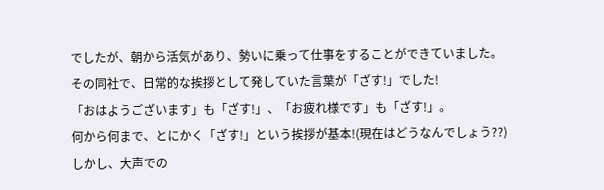でしたが、朝から活気があり、勢いに乗って仕事をすることができていました。
その同社で、日常的な挨拶として発していた言葉が「ざす!」でした!
「おはようございます」も「ざす!」、「お疲れ様です」も「ざす!」。
何から何まで、とにかく「ざす!」という挨拶が基本!(現在はどうなんでしょう??)
しかし、大声での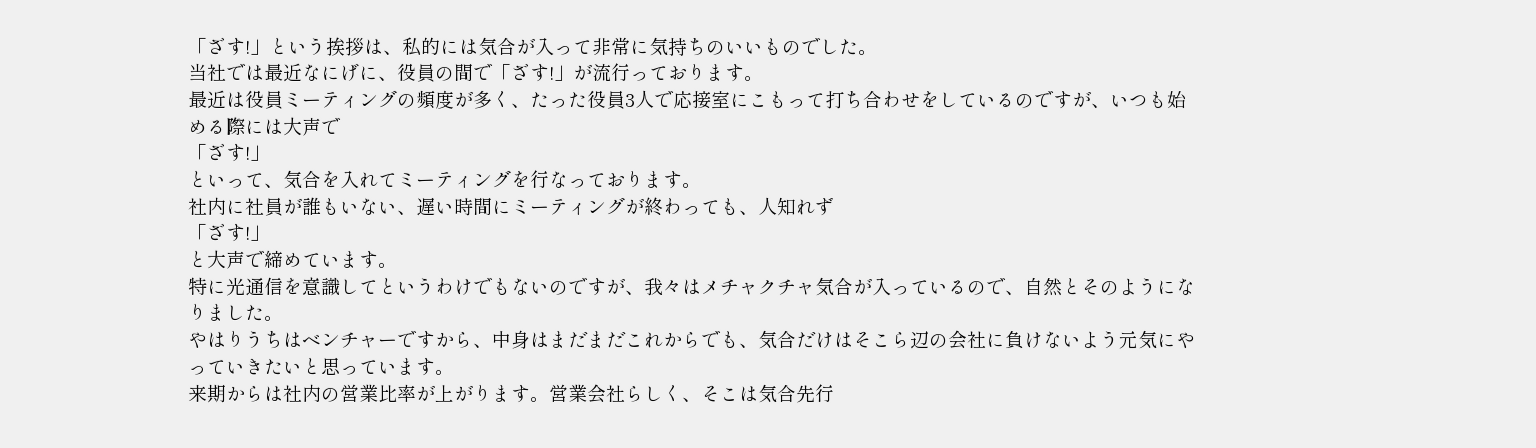「ざす!」という挨拶は、私的には気合が入って非常に気持ちのいいものでした。
当社では最近なにげに、役員の間で「ざす!」が流行っております。
最近は役員ミーティングの頻度が多く、たった役員3人で応接室にこもって打ち合わせをしているのですが、いつも始める際には大声で
「ざす!」
といって、気合を入れてミーティングを行なっております。
社内に社員が誰もいない、遅い時間にミーティングが終わっても、人知れず
「ざす!」
と大声で締めています。
特に光通信を意識してというわけでもないのですが、我々はメチャクチャ気合が入っているので、自然とそのようになりました。
やはりうちはベンチャーですから、中身はまだまだこれからでも、気合だけはそこら辺の会社に負けないよう元気にやっていきたいと思っています。
来期からは社内の営業比率が上がります。営業会社らしく、そこは気合先行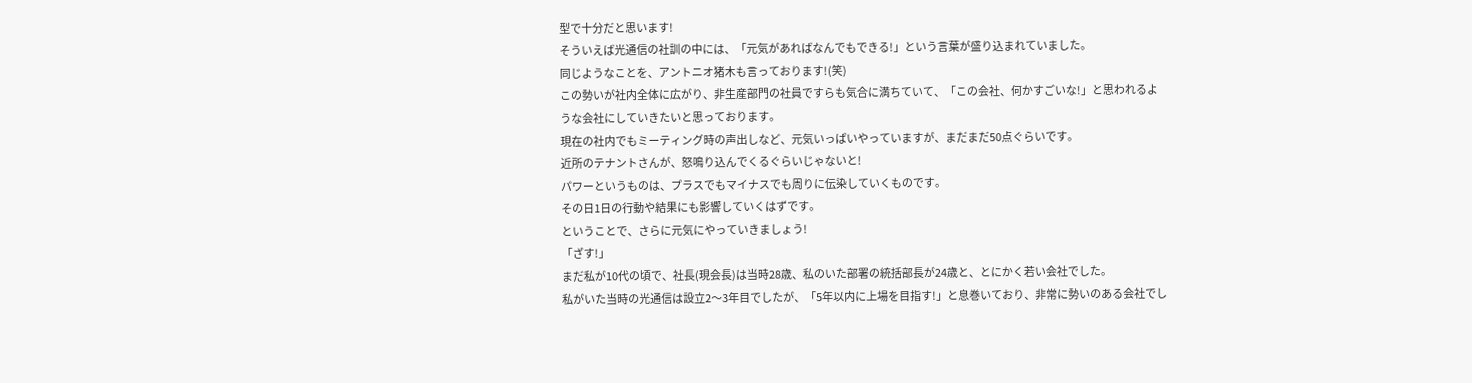型で十分だと思います!
そういえば光通信の社訓の中には、「元気があればなんでもできる!」という言葉が盛り込まれていました。
同じようなことを、アントニオ猪木も言っております!(笑)
この勢いが社内全体に広がり、非生産部門の社員ですらも気合に満ちていて、「この会社、何かすごいな!」と思われるような会社にしていきたいと思っております。
現在の社内でもミーティング時の声出しなど、元気いっぱいやっていますが、まだまだ50点ぐらいです。
近所のテナントさんが、怒鳴り込んでくるぐらいじゃないと!
パワーというものは、プラスでもマイナスでも周りに伝染していくものです。
その日1日の行動や結果にも影響していくはずです。
ということで、さらに元気にやっていきましょう!
「ざす!」
まだ私が10代の頃で、社長(現会長)は当時28歳、私のいた部署の統括部長が24歳と、とにかく若い会社でした。
私がいた当時の光通信は設立2〜3年目でしたが、「5年以内に上場を目指す!」と息巻いており、非常に勢いのある会社でし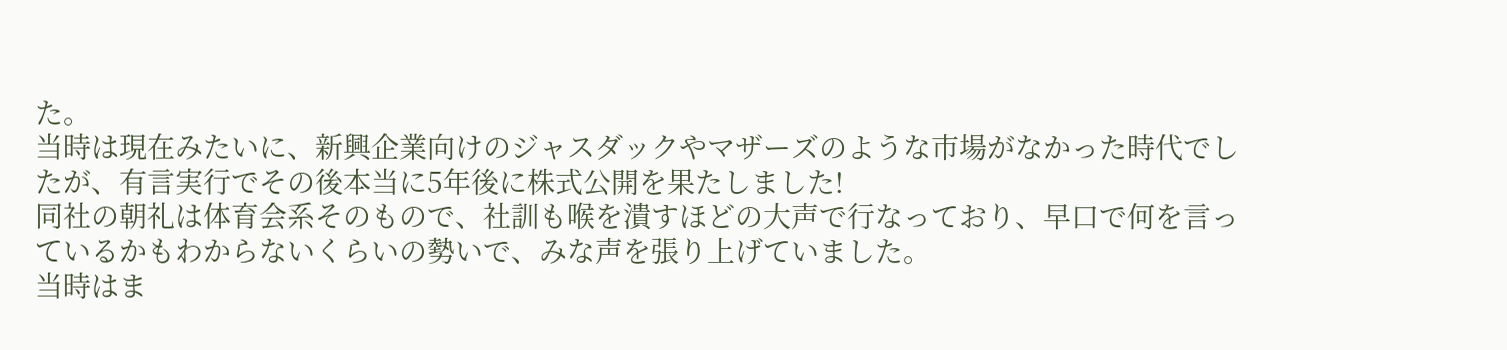た。
当時は現在みたいに、新興企業向けのジャスダックやマザーズのような市場がなかった時代でしたが、有言実行でその後本当に5年後に株式公開を果たしました!
同社の朝礼は体育会系そのもので、社訓も喉を潰すほどの大声で行なっており、早口で何を言っているかもわからないくらいの勢いで、みな声を張り上げていました。
当時はま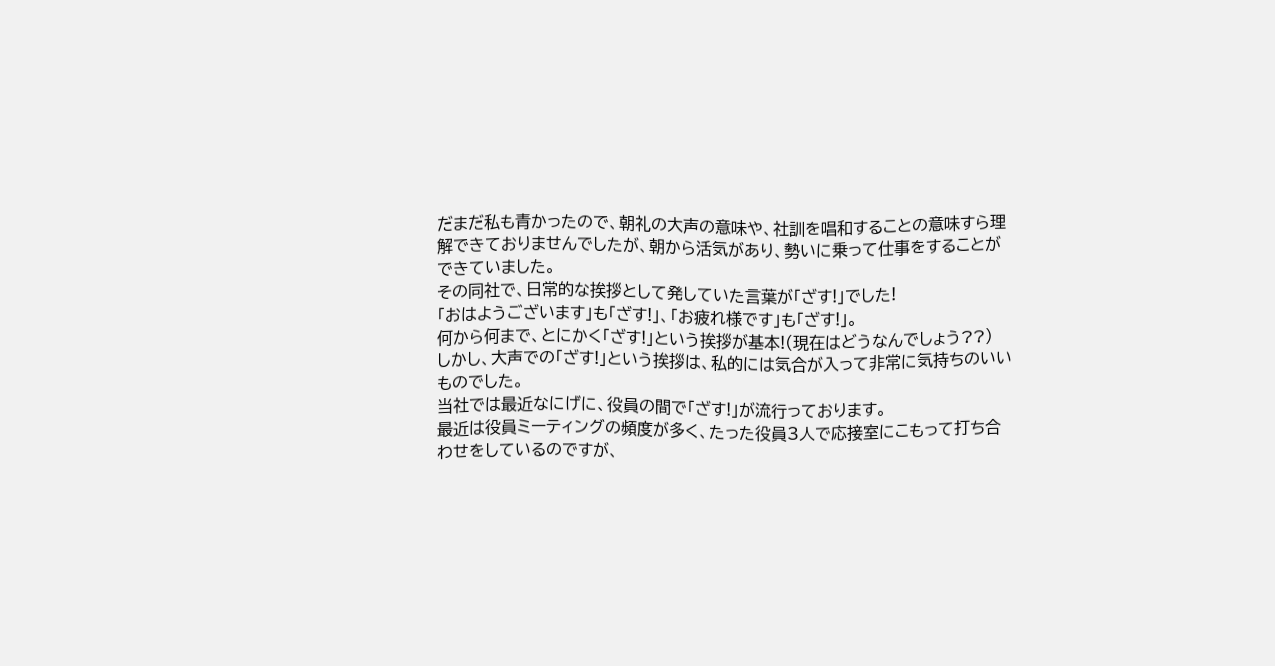だまだ私も青かったので、朝礼の大声の意味や、社訓を唱和することの意味すら理解できておりませんでしたが、朝から活気があり、勢いに乗って仕事をすることができていました。
その同社で、日常的な挨拶として発していた言葉が「ざす!」でした!
「おはようございます」も「ざす!」、「お疲れ様です」も「ざす!」。
何から何まで、とにかく「ざす!」という挨拶が基本!(現在はどうなんでしょう??)
しかし、大声での「ざす!」という挨拶は、私的には気合が入って非常に気持ちのいいものでした。
当社では最近なにげに、役員の間で「ざす!」が流行っております。
最近は役員ミーティングの頻度が多く、たった役員3人で応接室にこもって打ち合わせをしているのですが、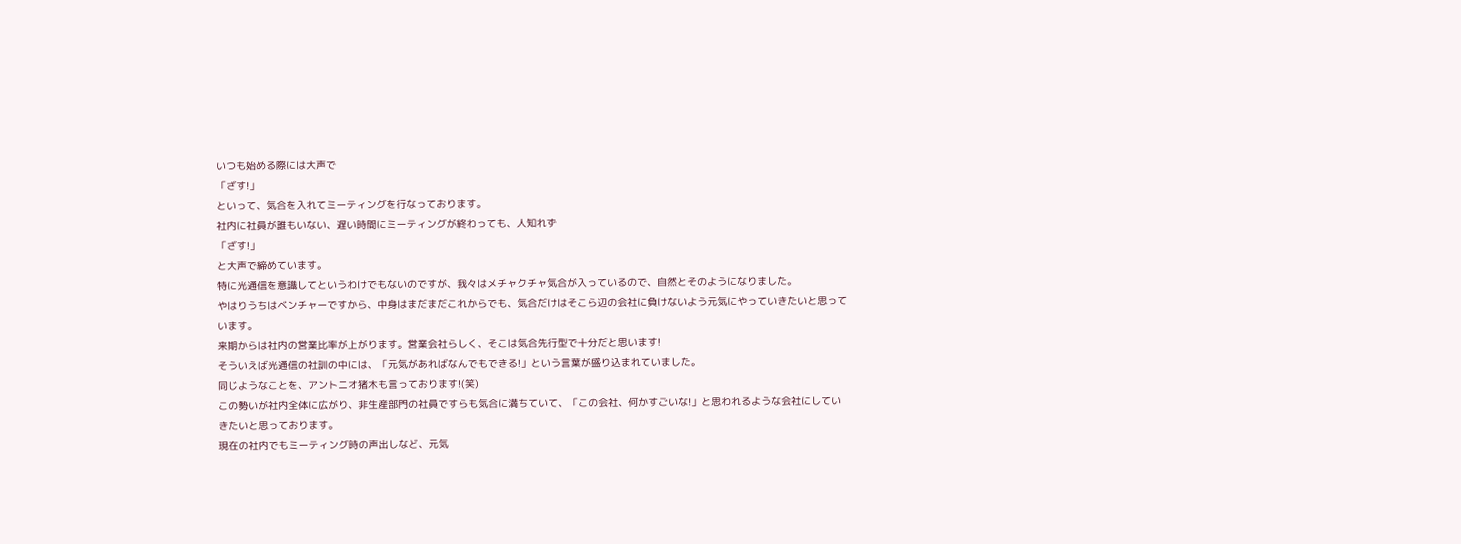いつも始める際には大声で
「ざす!」
といって、気合を入れてミーティングを行なっております。
社内に社員が誰もいない、遅い時間にミーティングが終わっても、人知れず
「ざす!」
と大声で締めています。
特に光通信を意識してというわけでもないのですが、我々はメチャクチャ気合が入っているので、自然とそのようになりました。
やはりうちはベンチャーですから、中身はまだまだこれからでも、気合だけはそこら辺の会社に負けないよう元気にやっていきたいと思っています。
来期からは社内の営業比率が上がります。営業会社らしく、そこは気合先行型で十分だと思います!
そういえば光通信の社訓の中には、「元気があればなんでもできる!」という言葉が盛り込まれていました。
同じようなことを、アントニオ猪木も言っております!(笑)
この勢いが社内全体に広がり、非生産部門の社員ですらも気合に満ちていて、「この会社、何かすごいな!」と思われるような会社にしていきたいと思っております。
現在の社内でもミーティング時の声出しなど、元気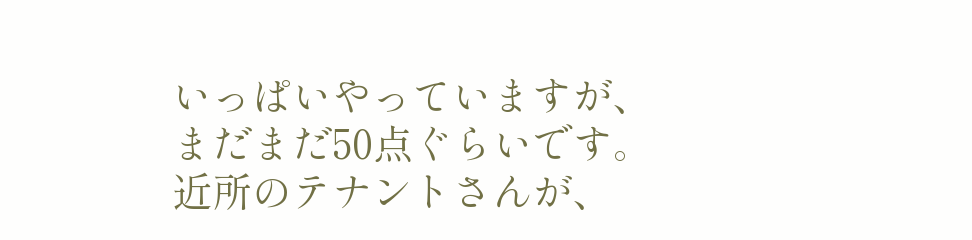いっぱいやっていますが、まだまだ50点ぐらいです。
近所のテナントさんが、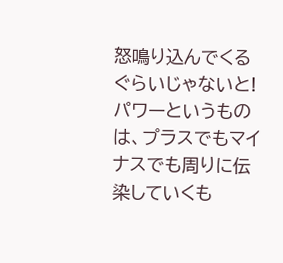怒鳴り込んでくるぐらいじゃないと!
パワーというものは、プラスでもマイナスでも周りに伝染していくも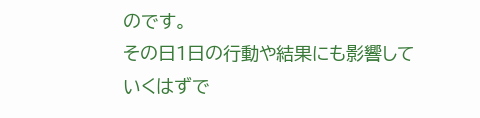のです。
その日1日の行動や結果にも影響していくはずで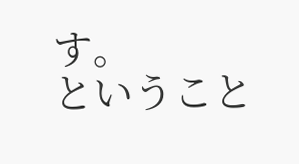す。
ということ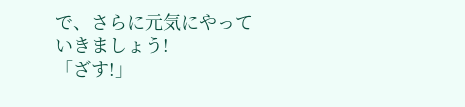で、さらに元気にやっていきましょう!
「ざす!」